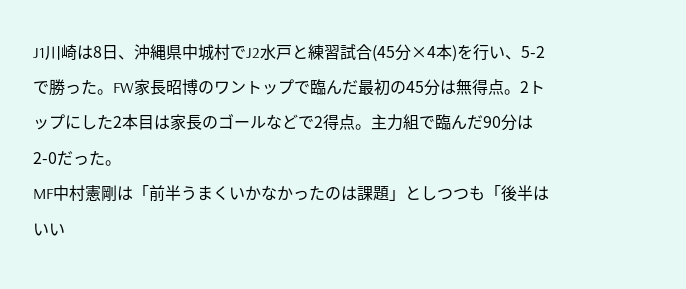J1川崎は8日、沖縄県中城村でJ2水戸と練習試合(45分×4本)を行い、5-2で勝った。FW家長昭博のワントップで臨んだ最初の45分は無得点。2トップにした2本目は家長のゴールなどで2得点。主力組で臨んだ90分は2-0だった。
MF中村憲剛は「前半うまくいかなかったのは課題」としつつも「後半はいい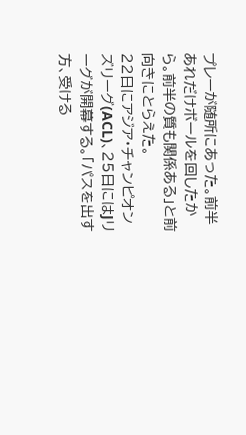プレーが随所にあった。前半あれだけボールを回したから。前半の質も関係ある」と前向きにとらえた。
22日にアジア・チャンピオンズリーグ(ACL)、25日にはJリーグが開幕する。「パスを出す方、受ける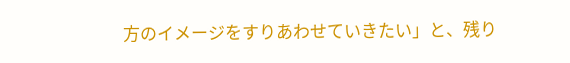方のイメージをすりあわせていきたい」と、残り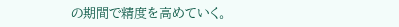の期間で精度を高めていく。